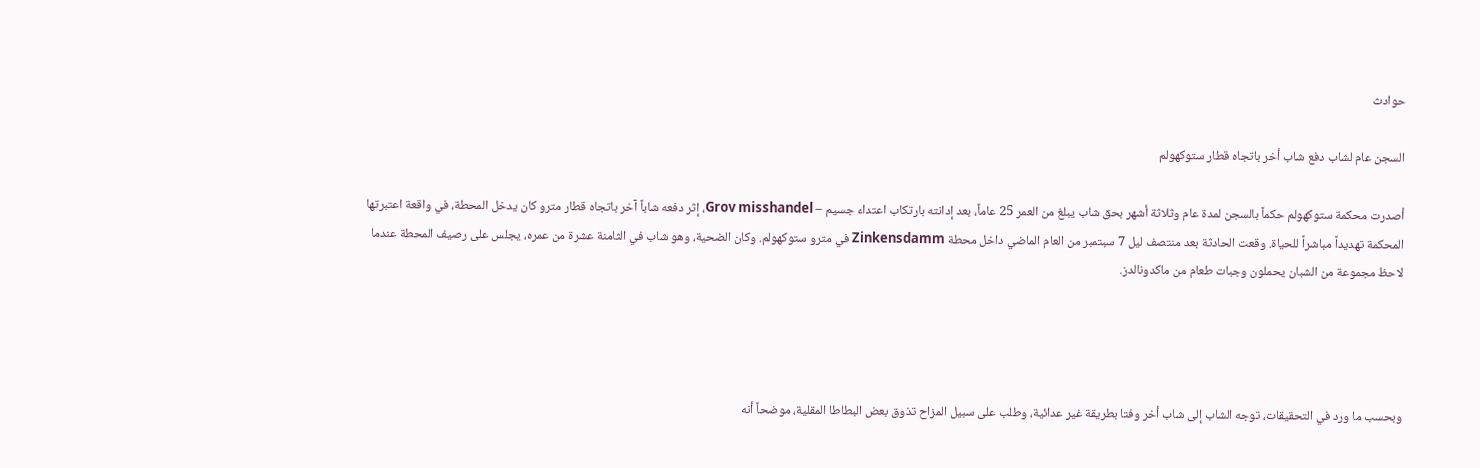حوادث

السجن عام لشاب دفع شاب أخر باتجاه قطار ستوكهولم

أصدرت محكمة ستوكهولم حكماً بالسجن لمدة عام وثلاثة أشهر بحق شاب يبلغ من العمر 25 عاماً، بعد إدانته بارتكاب اعتداء جسيم – Grov misshandel، إثر دفعه شاباً آخر باتجاه قطار مترو كان يدخل المحطة، في واقعة اعتبرتها المحكمة تهديداً مباشراً للحياة. وقعت الحادثة بعد منتصف ليل 7 سبتمبر من العام الماضي داخل محطة Zinkensdamm في مترو ستوكهولم. وكان الضحية، وهو شاب في الثامنة عشرة من عمره، يجلس على رصيف المحطة عندما لاحظ مجموعة من الشبان يحملون وجبات طعام من ماكدونالدز.




وبحسب ما ورد في التحقيقات، توجه الشاب إلى شاب أخر وفتا بطريقة غير عدائية، وطلب على سبيل المزاح تذوق بعض البطاطا المقلية، موضحاً أنه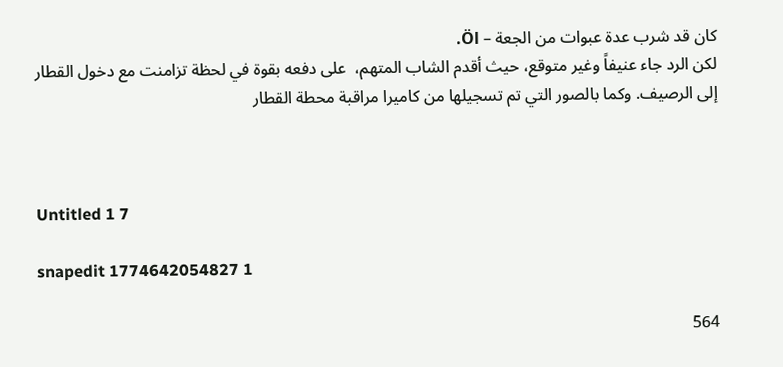كان قد شرب عدة عبوات من الجعة – Öl.
لكن الرد جاء عنيفاً وغير متوقع، حيث أقدم الشاب المتهم،  على دفعه بقوة في لحظة تزامنت مع دخول القطار إلى الرصيف. وكما بالصور التي تم تسجيلها من كاميرا مراقبة محطة القطار



Untitled 1 7

snapedit 1774642054827 1

564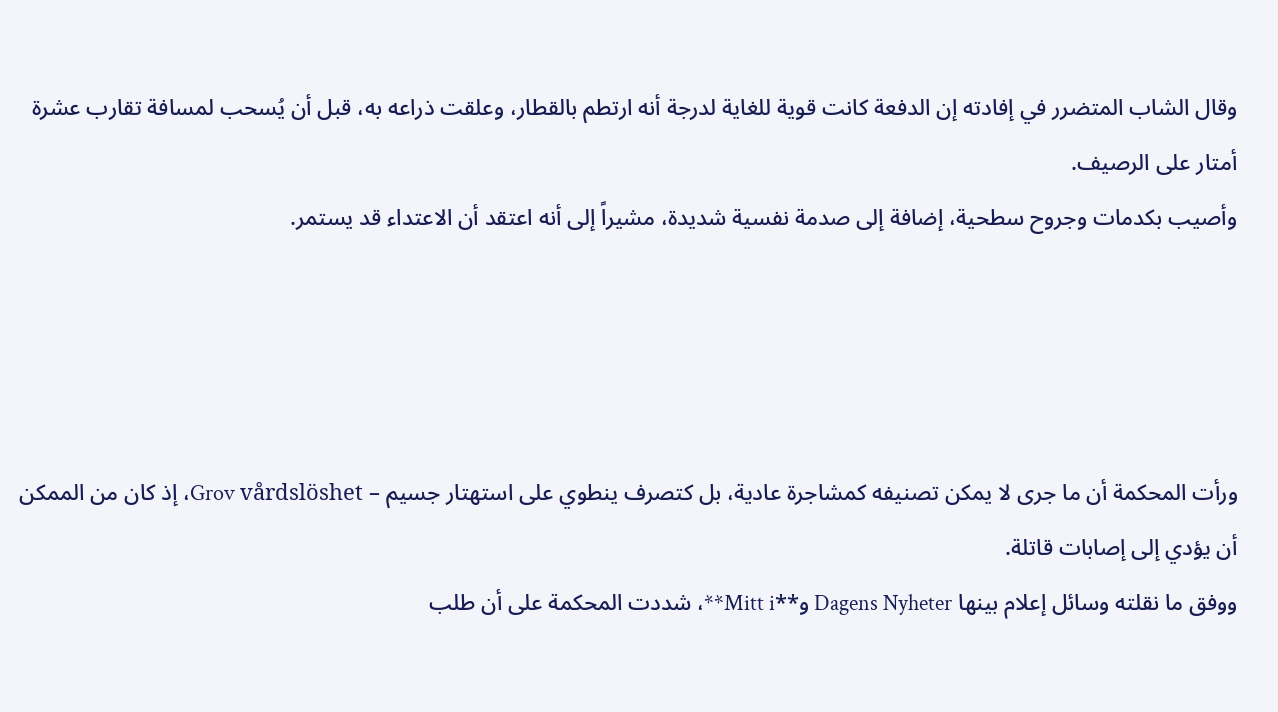وقال الشاب المتضرر في إفادته إن الدفعة كانت قوية للغاية لدرجة أنه ارتطم بالقطار، وعلقت ذراعه به، قبل أن يُسحب لمسافة تقارب عشرة أمتار على الرصيف.
وأصيب بكدمات وجروح سطحية، إضافة إلى صدمة نفسية شديدة، مشيراً إلى أنه اعتقد أن الاعتداء قد يستمر.




ورأت المحكمة أن ما جرى لا يمكن تصنيفه كمشاجرة عادية، بل كتصرف ينطوي على استهتار جسيم – Grov vårdslöshet، إذ كان من الممكن أن يؤدي إلى إصابات قاتلة.
ووفق ما نقلته وسائل إعلام بينها Dagens Nyheter و**Mitt i**، شددت المحكمة على أن طلب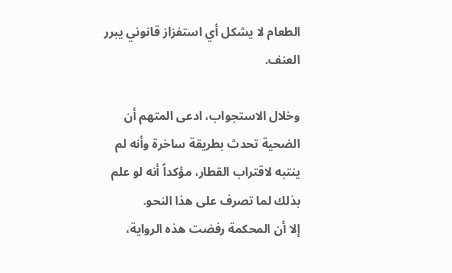الطعام لا يشكل أي استفزاز قانوني يبرر العنف.

وخلال الاستجواب، ادعى المتهم أن الضحية تحدث بطريقة ساخرة وأنه لم ينتبه لاقتراب القطار، مؤكداً أنه لو علم بذلك لما تصرف على هذا النحو.
إلا أن المحكمة رفضت هذه الرواية،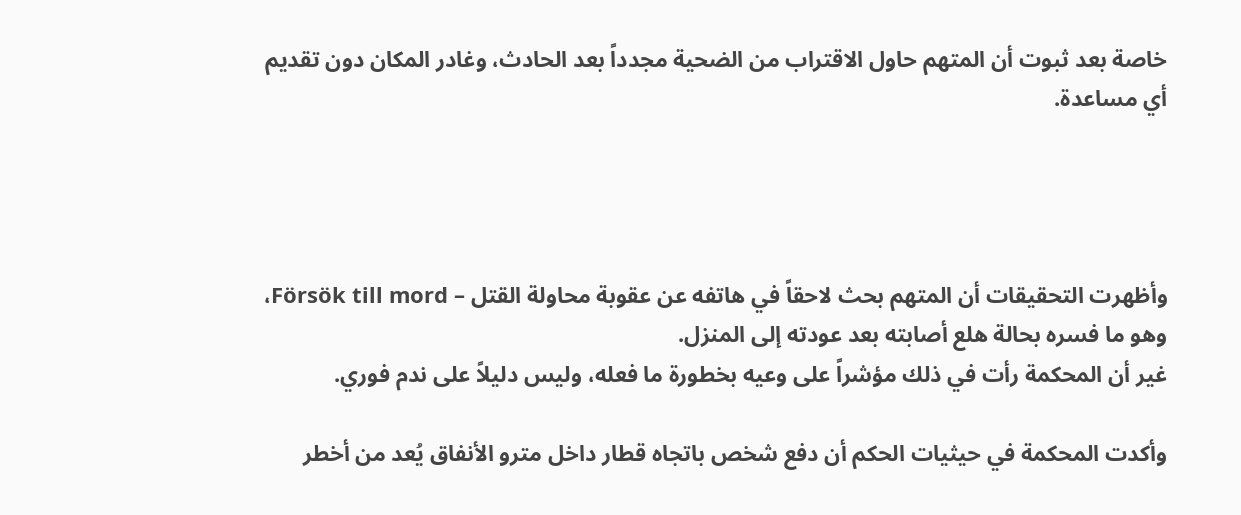خاصة بعد ثبوت أن المتهم حاول الاقتراب من الضحية مجدداً بعد الحادث، وغادر المكان دون تقديم أي مساعدة.




وأظهرت التحقيقات أن المتهم بحث لاحقاً في هاتفه عن عقوبة محاولة القتل – Försök till mord، وهو ما فسره بحالة هلع أصابته بعد عودته إلى المنزل.
غير أن المحكمة رأت في ذلك مؤشراً على وعيه بخطورة ما فعله، وليس دليلاً على ندم فوري.

وأكدت المحكمة في حيثيات الحكم أن دفع شخص باتجاه قطار داخل مترو الأنفاق يُعد من أخطر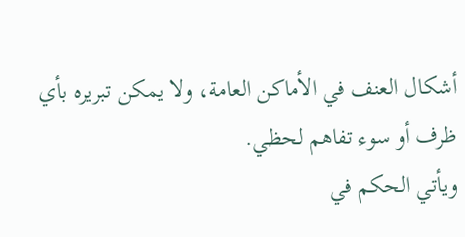أشكال العنف في الأماكن العامة، ولا يمكن تبريره بأي ظرف أو سوء تفاهم لحظي.
ويأتي الحكم في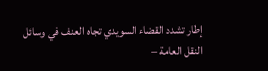إطار تشدد القضاء السويدي تجاه العنف في وسائل النقل العامة –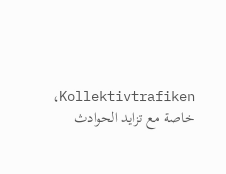Kollektivtrafiken، خاصة مع تزايد الحوادث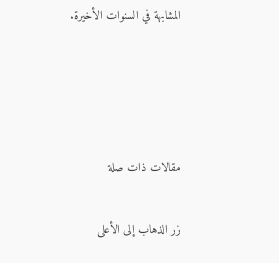المشابهة في السنوات الأخيرة.




مقالات ذات صلة

زر الذهاب إلى الأعلى